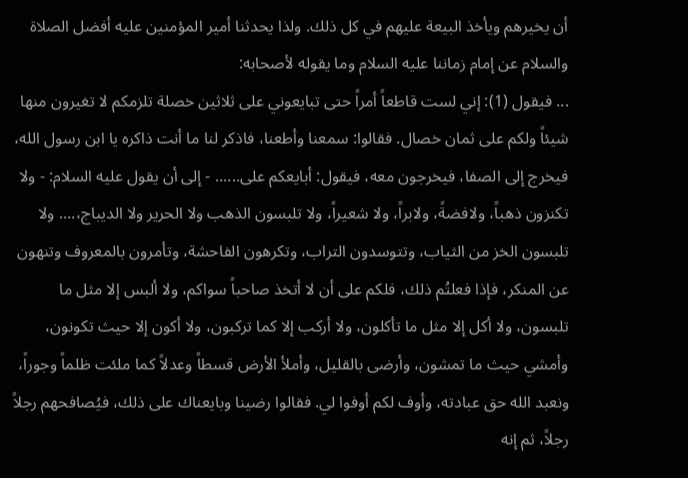أن يخيرهم ويأخذ البيعة عليهم في كل ذلك. ولذا يحدثنا أمير المؤمنين عليه أفضل الصلاة والسلام عن إمام زماننا عليه السلام وما يقوله لأصحابه:
... فيقول (1): إني لست قاطعاً أمراً حتى تبايعوني على ثلاثين خصلة تلزمكم لا تغيرون منها شيئاً ولكم على ثمان خصال. فقالوا: سمعنا وأطعنا، فاذكر لنا ما أنت ذاكره يا ابن رسول الله، فيخرج إلى الصفا، فيخرجون معه، فيقول: أبايعكم على...... - إلى أن يقول عليه السلام: - ولا تكنزون ذهباً، ولافضةً، ولابراً، ولا شعيراً، ولا تلبسون الذهب ولا الحرير ولا الديباج،.... ولا تلبسون الخز من الثياب، وتتوسدون التراب، وتكرهون الفاحشة، وتأمرون بالمعروف وتنهون عن المنكر، فإذا فعلتُم ذلك، فلكم على أن لا أتخذ صاحباً سواكم، ولا ألبس إلا مثل ما تلبسون، ولا أكل إلا مثل ما تأكلون، ولا أركب إلا كما تركبون، ولا أكون إلا حيث تكونون، وأمشي حيث ما تمشون، وأرضى بالقليل، وأملأ الأرض قسطاً وعدلاً كما ملئت ظلماً وجوراً، ونعبد الله حق عبادته، وأوف لكم أوفوا لي. فقالوا رضينا وبايعناك على ذلك، فيُصافحهم رجلاً رجلاً، ثم إنه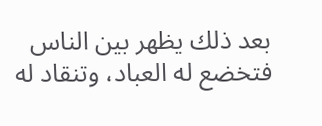بعد ذلك يظهر بين الناس فتخضع له العباد، وتنقاد له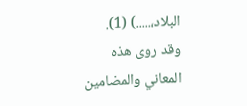البلاد،.....) (1).
وقد روى هذه المعاني والمضامين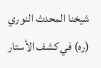شيخنا المحدث النوري (ره) في كشف الأستار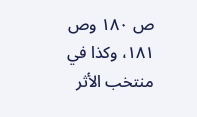ص ۱۸۰ وص ۱۸۱، وكذا في منتخب الأثر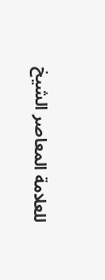للعلامة المعاصر الشيخ